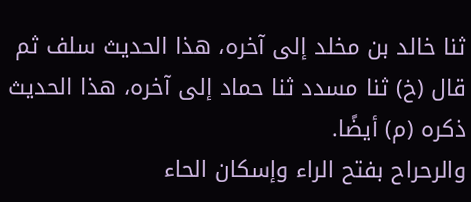ثنا خالد بن مخلد إلى آخره، هذا الحديث سلف ثم قال (خ) ثنا مسدد ثنا حماد إلى آخره، هذا الحديث ذكره (م) أيضًا.
والرحراح بفتح الراء وإسكان الحاء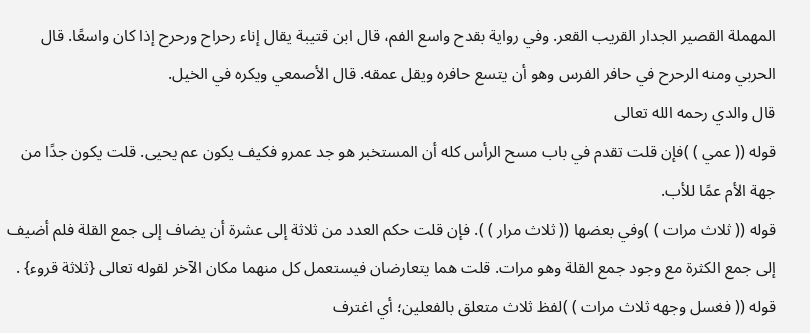المهملة القصير الجدار القريب القعر. وفي رواية بقدح واسع الفم، قال ابن قتيبة يقال إناء رحراح ورحرح إذا كان واسعًا. قال الحربي ومنه الرحرح في حافر الفرس وهو أن يتسع حافره ويقل عمقه. قال الأصمعي ويكره في الخيل.
قال والدي رحمه الله تعالى
قوله (( عمي ) )فإن قلت تقدم في باب مسح الرأس كله أن المستخبر هو جد عمرو فكيف يكون عم يحيى. قلت يكون جدًا من جهة الأم عمًا للأب.
قوله (( ثلاث مرات ) )وفي بعضها (( ثلاث مرار ) ). فإن قلت حكم العدد من ثلاثة إلى عشرة أن يضاف إلى جمع القلة فلم أضيف إلى جمع الكثرة مع وجود جمع القلة وهو مرات. قلت هما يتعارضان فيستعمل كل منهما مكان الآخر لقوله تعالى {ثلاثة قروء} .
قوله (( فغسل وجهه ثلاث مرات ) )لفظ ثلاث متعلق بالفعلين؛ أي اغترف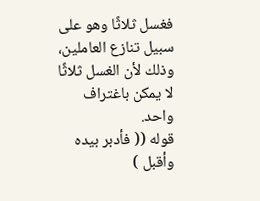فغسل ثلاثًا وهو على سبيل تنازع العاملين، وذلك لأن الغسل ثلاثًا لا يمكن باغتراف واحد.
قوله (( فأدبر بيده وأقبل )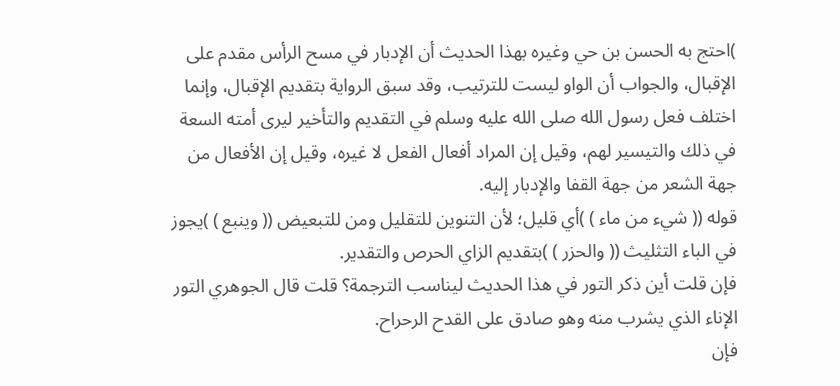)احتج به الحسن بن حي وغيره بهذا الحديث أن الإدبار في مسح الرأس مقدم على الإقبال، والجواب أن الواو ليست للترتيب، وقد سبق الرواية بتقديم الإقبال، وإنما اختلف فعل رسول الله صلى الله عليه وسلم في التقديم والتأخير ليرى أمته السعة في ذلك والتيسير لهم، وقيل إن المراد أفعال الفعل لا غيره، وقيل إن الأفعال من جهة الشعر من جهة القفا والإدبار إليه.
قوله (( شيء من ماء ) )أي قليل؛ لأن التنوين للتقليل ومن للتبعيض (( وينبع ) )يجوز في الباء التثليث (( والحزر ) )بتقديم الزاي الحرص والتقدير.
فإن قلت أين ذكر التور في هذا الحديث ليناسب الترجمة؟ قلت قال الجوهري التور الإناء الذي يشرب منه وهو صادق على القدح الرحراح.
فإن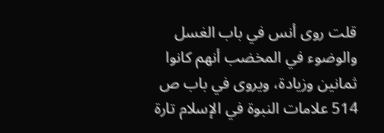قلت روى أنس في باب الغسل والوضوء في المخضب أنهم كانوا ثمانين وزيادة، ويروى في باب ص 514 علامات النبوة في الإسلام تارة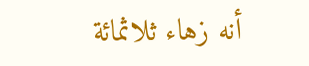أنه زهاء ثلاثمائة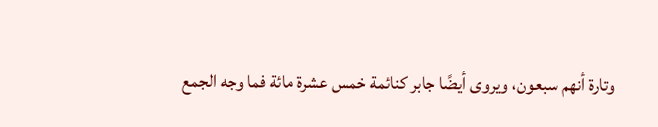وتارة أنهم سبعون، ويروى أيضًا جابر كنائمة خمس عشرة مائة فما وجه الجمع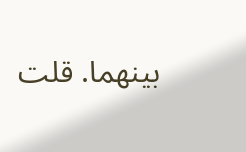بينهما. قلت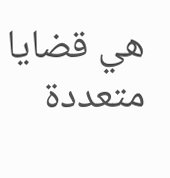هي قضايا متعددة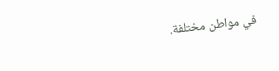في مواطن مختلفة.